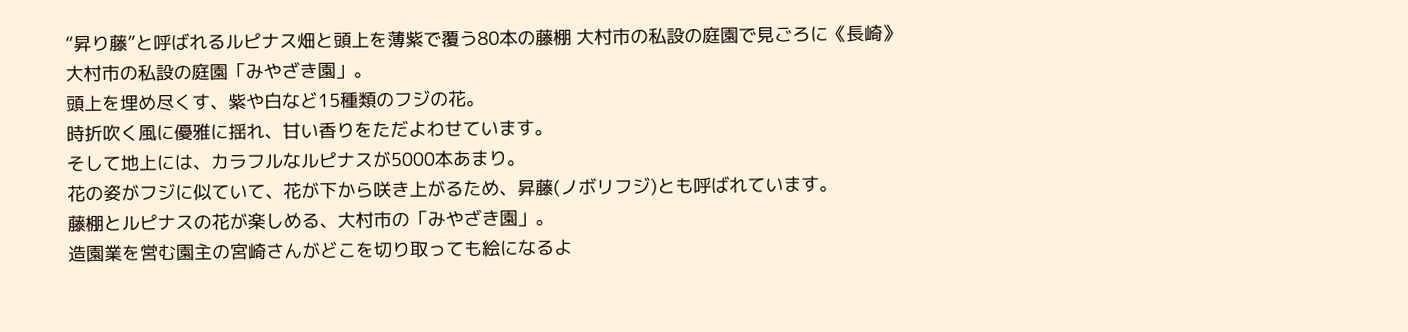“昇り藤”と呼ばれるルピナス畑と頭上を薄紫で覆う80本の藤棚 大村市の私設の庭園で見ごろに《長崎》
大村市の私設の庭園「みやざき園」。
頭上を埋め尽くす、紫や白など15種類のフジの花。
時折吹く風に優雅に揺れ、甘い香りをただよわせています。
そして地上には、カラフルなルピナスが5000本あまり。
花の姿がフジに似ていて、花が下から咲き上がるため、昇藤(ノボリフジ)とも呼ばれています。
藤棚とルピナスの花が楽しめる、大村市の「みやざき園」。
造園業を営む園主の宮崎さんがどこを切り取っても絵になるよ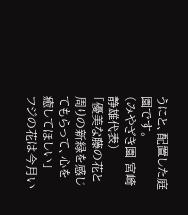うにと、配置した庭園です。
(みやざき園 宮崎 静雄代表)
「優美な藤の花と周りの新緑を感じてもらって、心を癒してほしい」
フジの花は今月い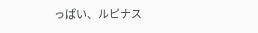っぱい、ルピナス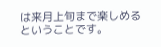は来月上旬まで楽しめるということです。